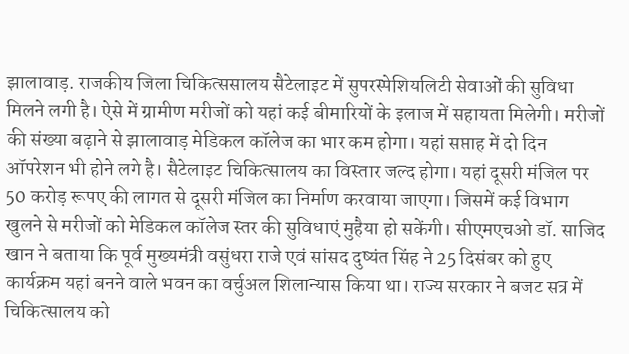झालावाड़. राजकीय जिला चिकित्ससालय सैटेलाइट में सुपरस्पेशियलिटी सेवाओं की सुविधा मिलने लगी है। ऐसे में ग्रामीण मरीजों को यहां कई बीमारियों के इलाज में सहायता मिलेगी। मरीजों की संख्या बढ़ाने से झालावाड़ मेडिकल कॉलेज का भार कम होगा। यहां सप्ताह में दो दिन ऑपरेशन भी होने लगे है। सैटेलाइट चिकित्सालय का विस्तार जल्द होगा। यहां दूसरी मंजिल पर 50 करोड़ रूपए की लागत से दूसरी मंजिल का निर्माण करवाया जाएगा। जिसमें कई विभाग खुलने से मरीजों को मेडिकल कॉलेज स्तर की सुविधाएं मुहैया हो सकेंगी। सीएमएचओ डॉ. साजिद खान ने बताया कि पूर्व मुख्यमंत्री वसुंधरा राजे एवं सांसद दुष्यंत सिंह ने 25 दिसंबर को हुए कार्यक्रम यहां बनने वाले भवन का वर्चुअल शिलान्यास किया था। राज्य सरकार ने बजट सत्र में चिकित्सालय को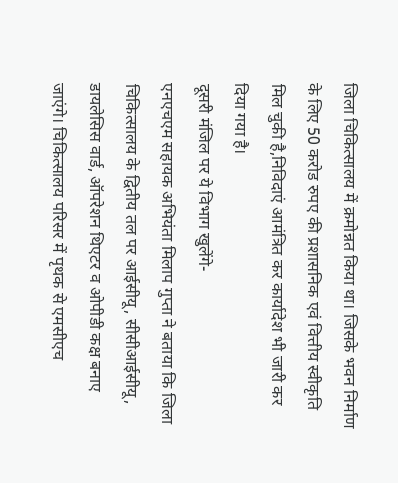जिला चिकित्सालय में क्रमोन्नत किया था। जिसके भवन निर्माण के लिए 50 करोड रुपए की प्रशासनिक एवं वित्तीय स्वीकृति मिल चुकी है,निविदाएं आमंत्रित कर कार्यादेश भी जारी कर दिया गया है।
दूसरी मंजिल पर ये विभाग खुलेंगे-
एनएचएम सहायक अभियंता मिलाप गुप्ता ने बताया कि जिला चिकित्सालय के द्वितीय तल पर आईसीयू, सीसीआईसीयू, डायलेसिस वार्ड, ऑपरेशन थिएटर व ओपीडी कक्ष बनाए जाएंगे। चिकित्सालय परिसर में पृथक से एमसीएच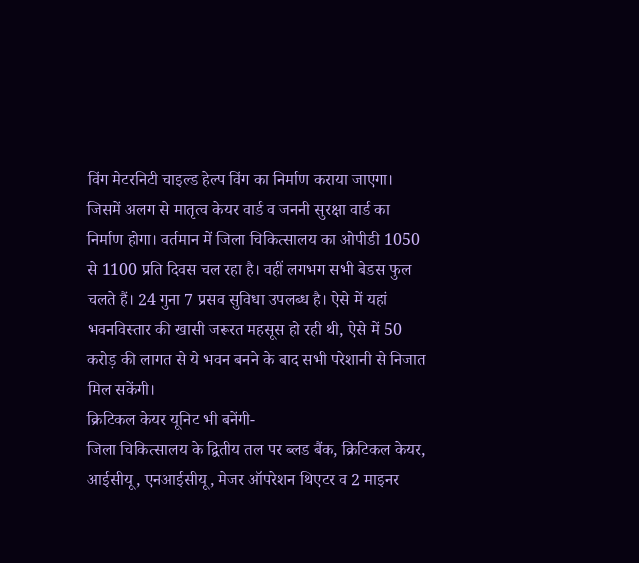विंग मेटरनिटी चाइल्ड हेल्प विंग का निर्माण कराया जाएगा। जिसमें अलग से मातृत्व केयर वार्ड व जननी सुरक्षा वार्ड का निर्माण होगा। वर्तमान में जिला चिकित्सालय का ओपीडी 1050 से 1100 प्रति दिवस चल रहा है। वहीं लगभग सभी बेडस फुल चलते हैं। 24 गुना 7 प्रसव सुविधा उपलब्ध है। ऐसे में यहां भवनविस्तार की खासी जरूरत महसूस हो रही थी, ऐसे में 50 करोड़ की लागत से ये भवन बनने के बाद सभी परेशानी से निजात मिल सकेंगी।
क्रिटिकल केयर यूनिट भी बनेंगी-
जिला चिकित्सालय के द्वितीय तल पर ब्लड बैंक, क्रिटिकल केयर, आईसीयू, एनआईसीयू, मेजर ऑपरेशन थिएटर व 2 माइनर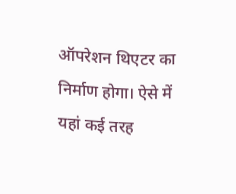ऑपरेशन थिएटर का निर्माण होगा। ऐसे में यहां कई तरह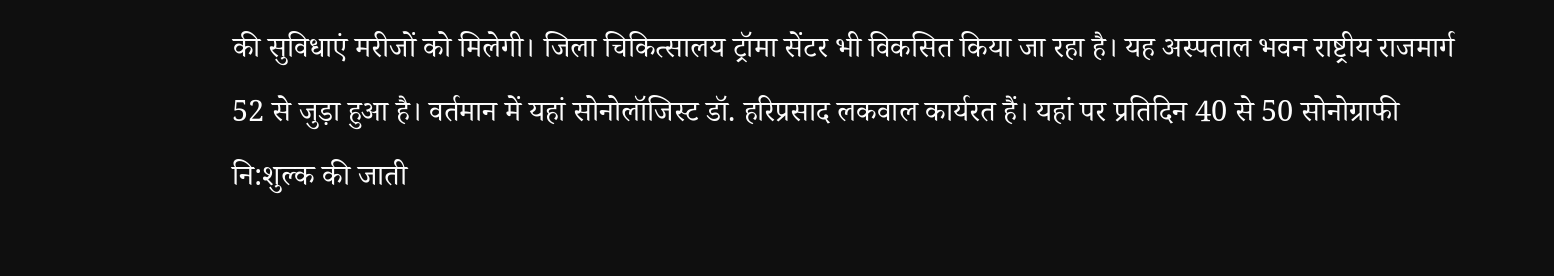की सुविधाएं मरीजों को मिलेगी। जिला चिकित्सालय ट्रॉमा सेंटर भी विकसित किया जा रहा है। यह अस्पताल भवन राष्ट्रीय राजमार्ग 52 से जुड़ा हुआ है। वर्तमान में यहां सोनोलॉजिस्ट डॉ. हरिप्रसाद लकवाल कार्यरत हैं। यहां पर प्रतिदिन 40 से 50 सोनोग्राफी नि:शुल्क की जाती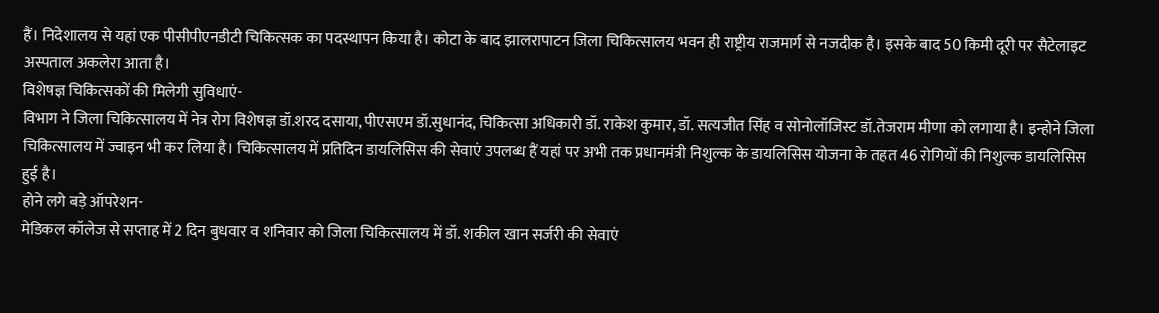हैं। निदेशालय से यहां एक पीसीपीएनडीटी चिकित्सक का पदस्थापन किया है। कोटा के बाद झालरापाटन जिला चिकित्सालय भवन ही राष्ट्रीय राजमार्ग से नजदीक है। इसके बाद 50 किमी दूरी पर सैटेलाइट अस्पताल अकलेरा आता है।
विशेषज्ञ चिकित्सकों की मिलेगी सुविधाएं-
विभाग ने जिला चिकित्सालय में नेत्र रोग विशेषज्ञ डॉ.शरद दसाया, पीएसएम डॉ.सुधानंद, चिकित्सा अधिकारी डॉ. राकेश कुमार, डॉ. सत्यजीत सिंह व सोनोलॉजिस्ट डॉ.तेजराम मीणा को लगाया है। इन्होने जिला चिकित्सालय में ज्वाइन भी कर लिया है। चिकित्सालय में प्रतिदिन डायलिसिस की सेवाएं उपलब्ध हैं यहां पर अभी तक प्रधानमंत्री निशुल्क के डायलिसिस योजना के तहत 46 रोगियों की निशुल्क डायलिसिस हुई है।
होने लगे बड़े ऑपरेशन-
मेडिकल कॉलेज से सप्ताह में 2 दिन बुधवार व शनिवार को जिला चिकित्सालय में डॉ. शकील खान सर्जरी की सेवाएं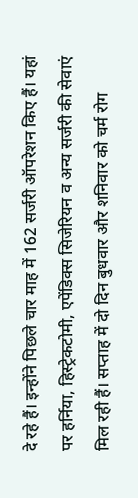दे रहे हैं। इन्होंने पिछले चार माह में 162 सर्जरी ऑपरेशन किए हैं। यहां पर हर्निया, हिस्ट्रेकटोमी, एपेंडिक्स सिजेरियन व अन्य सर्जरी की सेवाएं मिल रही हैं। सप्ताह में दो दिन बुधवार और शनिवार को चर्म रोग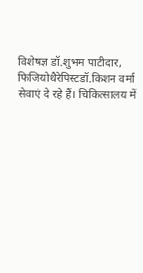विशेषज्ञ डॉ.शुभम पाटीदार, फिजियोथैरेपिस्टडॉ.किशन वर्मा सेवाएं दे रहे हैं। चिकित्सालय में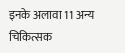इनके अलावा 11 अन्य चिकित्सक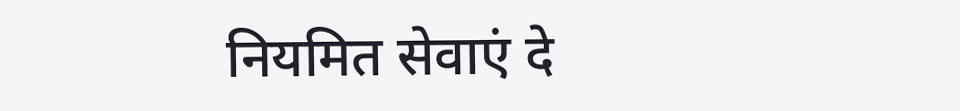नियमित सेवाएं दे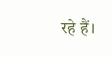रहे हैं।